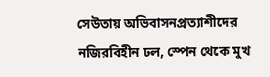সেউতায় অভিবাসনপ্রত্যাশীদের নজিরবিহীন ঢল, স্পেন থেকে মুখ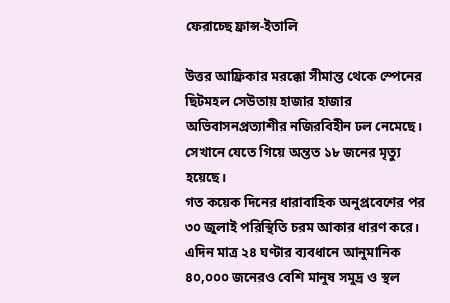ফেরাচ্ছে ফ্রান্স-ইতালি

উত্তর আফ্রিকার মরক্কো সীমান্ত থেকে স্পেনের ছিটমহল সেউতায় হাজার হাজার অভিবাসনপ্রত্যাশীর নজিরবিহীন ঢল নেমেছে। সেখানে যেতে গিয়ে অন্তত ১৮ জনের মৃত্যু হয়েছে।
গত কয়েক দিনের ধারাবাহিক অনুপ্রবেশের পর ৩০ জুলাই পরিস্থিতি চরম আকার ধারণ করে। এদিন মাত্র ২৪ ঘণ্টার ব্যবধানে আনুমানিক ৪০,০০০ জনেরও বেশি মানুষ সমুদ্র ও স্থল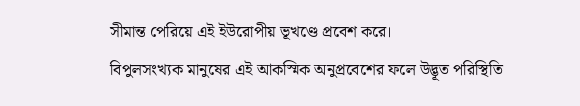সীমান্ত পেরিয়ে এই ইউরোপীয় ভূখণ্ডে প্রবেশ করে।
বিপুলসংখ্যক মানুষের এই আকস্মিক অনুপ্রবেশের ফলে উদ্ভূত পরিস্থিতি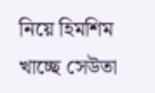নিয়ে হিমশিম খাচ্ছে সেউতা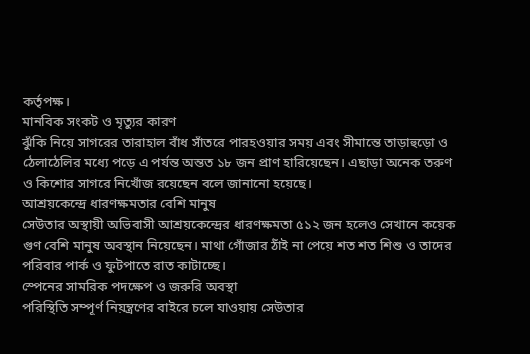কর্তৃপক্ষ।
মানবিক সংকট ও মৃত্যুর কারণ
ঝুঁকি নিয়ে সাগরের তারাহাল বাঁধ সাঁতরে পারহওয়ার সময় এবং সীমান্তে তাড়াহুড়ো ও ঠেলাঠেলির মধ্যে পড়ে এ পর্যন্ত অন্তত ১৮ জন প্রাণ হারিয়েছেন। এছাড়া অনেক তরুণ ও কিশোর সাগরে নিখোঁজ রয়েছেন বলে জানানো হয়েছে।
আশ্রয়কেন্দ্রে ধারণক্ষমতার বেশি মানুষ
সেউতার অস্থায়ী অভিবাসী আশ্রয়কেন্দ্রের ধারণক্ষমতা ৫১২ জন হলেও সেখানে কয়েক গুণ বেশি মানুষ অবস্থান নিয়েছেন। মাথা গোঁজার ঠাঁই না পেয়ে শত শত শিশু ও তাদের পরিবার পার্ক ও ফুটপাতে রাত কাটাচ্ছে।
স্পেনের সামরিক পদক্ষেপ ও জরুরি অবস্থা
পরিস্থিতি সম্পূর্ণ নিয়ন্ত্রণের বাইরে চলে যাওয়ায় সেউতার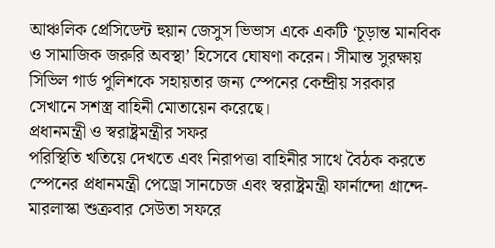আঞ্চলিক প্রেসিডেন্ট হুয়ান জেসুস ভিভাস একে একটি ‘চূড়ান্ত মানবিক ও সামাজিক জরুরি অবস্থা’ হিসেবে ঘোষণা করেন। সীমান্ত সুরক্ষায় সিভিল গার্ড পুলিশকে সহায়তার জন্য স্পেনের কেন্দ্রীয় সরকার সেখানে সশস্ত্র বাহিনী মোতায়েন করেছে।
প্রধানমন্ত্রী ও স্বরাষ্ট্রমন্ত্রীর সফর
পরিস্থিতি খতিয়ে দেখতে এবং নিরাপত্তা বাহিনীর সাথে বৈঠক করতে স্পেনের প্রধানমন্ত্রী পেড্রো সানচেজ এবং স্বরাষ্ট্রমন্ত্রী ফার্নান্দো গ্রান্দে-মারলাস্কা শুক্রবার সেউতা সফরে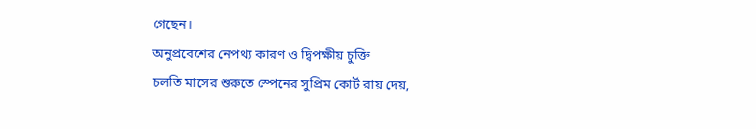গেছেন।
অনুপ্রবেশের নেপথ্য কারণ ও দ্বিপক্ষীয় চুক্তি
চলতি মাসের শুরুতে স্পেনের সুপ্রিম কোর্ট রায় দেয়,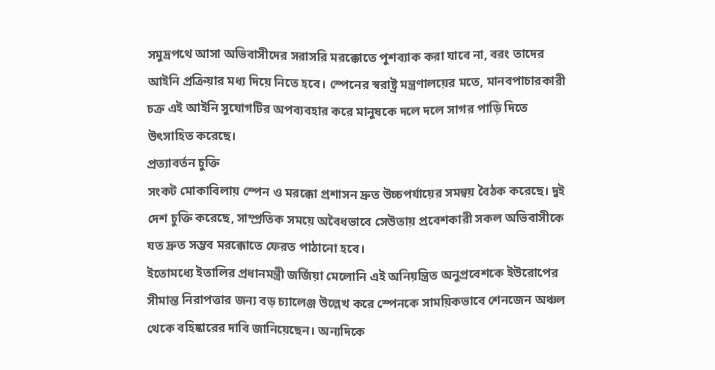সমুদ্রপথে আসা অভিবাসীদের সরাসরি মরক্কোতে পুশব্যাক করা যাবে না, বরং তাদের আইনি প্রক্রিয়ার মধ্য দিয়ে নিতে হবে। স্পেনের স্বরাষ্ট্র মন্ত্রণালয়ের মতে, মানবপাচারকারী চক্র এই আইনি সুযোগটির অপব্যবহার করে মানুষকে দলে দলে সাগর পাড়ি দিতে উৎসাহিত করেছে।
প্রত্যাবর্তন চুক্তি
সংকট মোকাবিলায় স্পেন ও মরক্কো প্রশাসন দ্রুত উচ্চপর্যায়ের সমন্বয় বৈঠক করেছে। দুই দেশ চুক্তি করেছে, সাম্প্রতিক সময়ে অবৈধভাবে সেউতায় প্রবেশকারী সকল অভিবাসীকে যত দ্রুত সম্ভব মরক্কোতে ফেরত পাঠানো হবে।
ইতোমধ্যে ইতালির প্রধানমন্ত্রী জর্জিয়া মেলোনি এই অনিয়ন্ত্রিত অনুপ্রবেশকে ইউরোপের সীমান্ত নিরাপত্তার জন্য বড় চ্যালেঞ্জ উল্লেখ করে স্পেনকে সাময়িকভাবে শেনজেন অঞ্চল থেকে বহিষ্কারের দাবি জানিয়েছেন। অন্যদিকে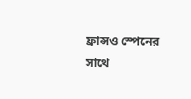ফ্রান্সও স্পেনের সাথে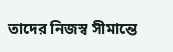তাদের নিজস্ব সীমান্তে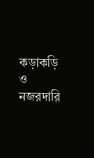কড়াকড়ি ও নজরদারি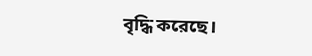বৃদ্ধি করেছে।